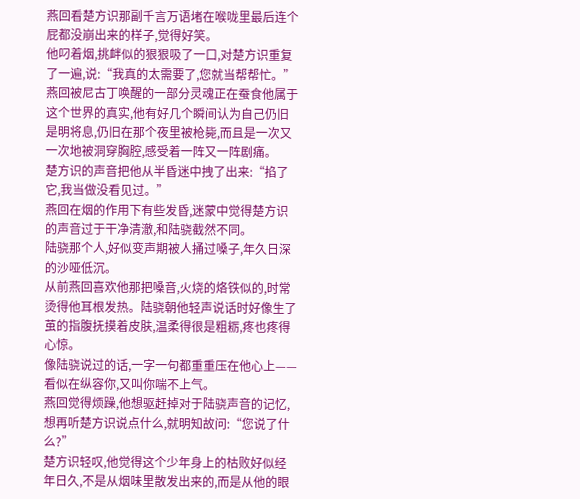燕回看楚方识那副千言万语堵在喉咙里最后连个屁都没崩出来的样子,觉得好笑。
他叼着烟,挑衅似的狠狠吸了一口,对楚方识重复了一遍,说:“我真的太需要了,您就当帮帮忙。”
燕回被尼古丁唤醒的一部分灵魂正在蚕食他属于这个世界的真实,他有好几个瞬间认为自己仍旧是明将息,仍旧在那个夜里被枪毙,而且是一次又一次地被洞穿胸腔,感受着一阵又一阵剧痛。
楚方识的声音把他从半昏迷中拽了出来:“掐了它,我当做没看见过。”
燕回在烟的作用下有些发昏,迷蒙中觉得楚方识的声音过于干净清澈,和陆骁截然不同。
陆骁那个人,好似变声期被人捅过嗓子,年久日深的沙哑低沉。
从前燕回喜欢他那把嗓音,火烧的烙铁似的,时常烫得他耳根发热。陆骁朝他轻声说话时好像生了茧的指腹抚摸着皮肤,温柔得很是粗粝,疼也疼得心惊。
像陆骁说过的话,一字一句都重重压在他心上——看似在纵容你,又叫你喘不上气。
燕回觉得烦躁,他想驱赶掉对于陆骁声音的记忆,想再听楚方识说点什么,就明知故问:“您说了什么?”
楚方识轻叹,他觉得这个少年身上的枯败好似经年日久,不是从烟味里散发出来的,而是从他的眼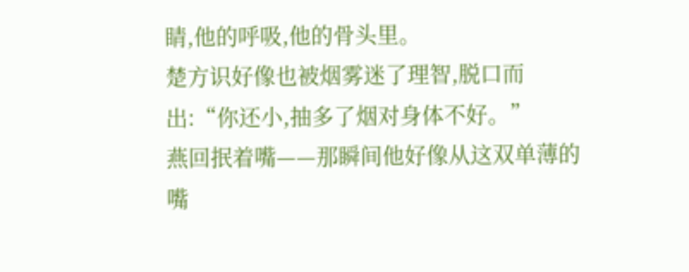睛,他的呼吸,他的骨头里。
楚方识好像也被烟雾迷了理智,脱口而出:“你还小,抽多了烟对身体不好。”
燕回抿着嘴——那瞬间他好像从这双单薄的嘴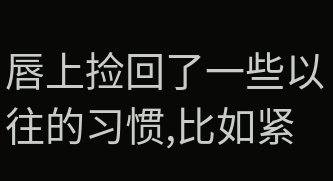唇上捡回了一些以往的习惯,比如紧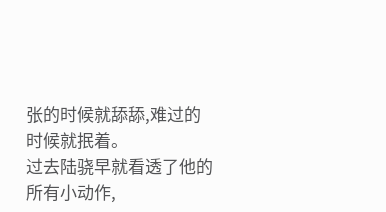张的时候就舔舔,难过的时候就抿着。
过去陆骁早就看透了他的所有小动作,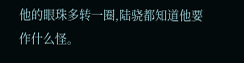他的眼珠多转一圈,陆骁都知道他要作什么怪。